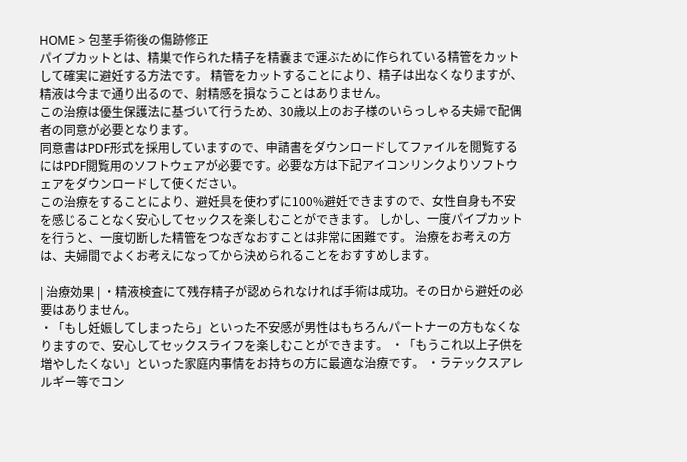HOME > 包茎手術後の傷跡修正
パイプカットとは、精巣で作られた精子を精嚢まで運ぶために作られている精管をカットして確実に避妊する方法です。 精管をカットすることにより、精子は出なくなりますが、精液は今まで通り出るので、射精感を損なうことはありません。
この治療は優生保護法に基づいて行うため、30歳以上のお子様のいらっしゃる夫婦で配偶者の同意が必要となります。
同意書はPDF形式を採用していますので、申請書をダウンロードしてファイルを閲覧するにはPDF閲覧用のソフトウェアが必要です。必要な方は下記アイコンリンクよりソフトウェアをダウンロードして使ください。
この治療をすることにより、避妊具を使わずに100%避妊できますので、女性自身も不安を感じることなく安心してセックスを楽しむことができます。 しかし、一度パイプカットを行うと、一度切断した精管をつなぎなおすことは非常に困難です。 治療をお考えの方は、夫婦間でよくお考えになってから決められることをおすすめします。

| 治療効果 | ・精液検査にて残存精子が認められなければ手術は成功。その日から避妊の必要はありません。
・「もし妊娠してしまったら」といった不安感が男性はもちろんパートナーの方もなくなりますので、安心してセックスライフを楽しむことができます。 ・「もうこれ以上子供を増やしたくない」といった家庭内事情をお持ちの方に最適な治療です。 ・ラテックスアレルギー等でコン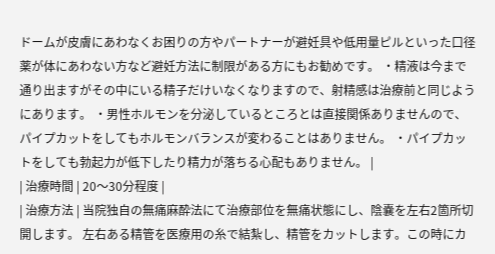ドームが皮膚にあわなくお困りの方やパートナーが避妊具や低用量ピルといった口径薬が体にあわない方など避妊方法に制限がある方にもお勧めです。 ・精液は今まで通り出ますがその中にいる精子だけいなくなりますので、射精感は治療前と同じようにあります。 ・男性ホルモンを分泌しているところとは直接関係ありませんので、パイプカットをしてもホルモンバランスが変わることはありません。 ・パイプカットをしても勃起力が低下したり精力が落ちる心配もありません。 |
| 治療時間 | 20〜30分程度 |
| 治療方法 | 当院独自の無痛麻酔法にて治療部位を無痛状態にし、陰嚢を左右2箇所切開します。 左右ある精管を医療用の糸で結紮し、精管をカットします。この時にカ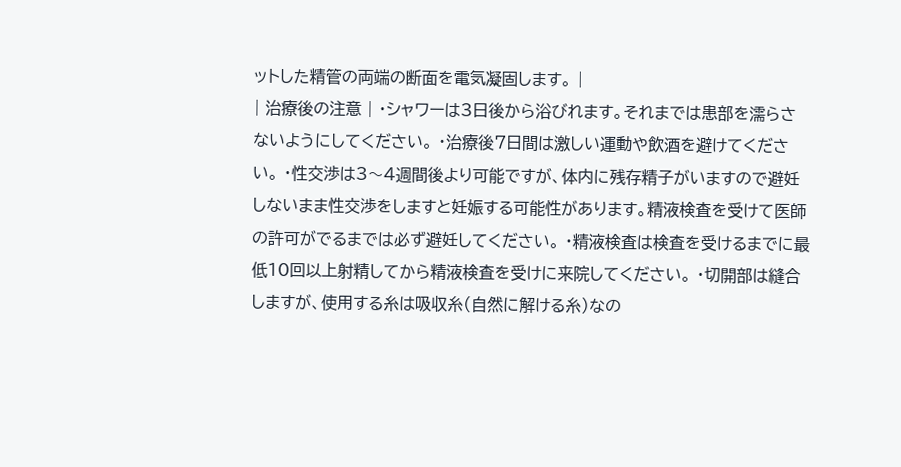ットした精管の両端の断面を電気凝固します。 |
| 治療後の注意 | ・シャワーは3日後から浴びれます。それまでは患部を濡らさないようにしてください。 ・治療後7日間は激しい運動や飲酒を避けてください。 ・性交渉は3〜4週間後より可能ですが、体内に残存精子がいますので避妊しないまま性交渉をしますと妊娠する可能性があります。精液検査を受けて医師の許可がでるまでは必ず避妊してください。 ・精液検査は検査を受けるまでに最低10回以上射精してから精液検査を受けに来院してください。 ・切開部は縫合しますが、使用する糸は吸収糸(自然に解ける糸)なの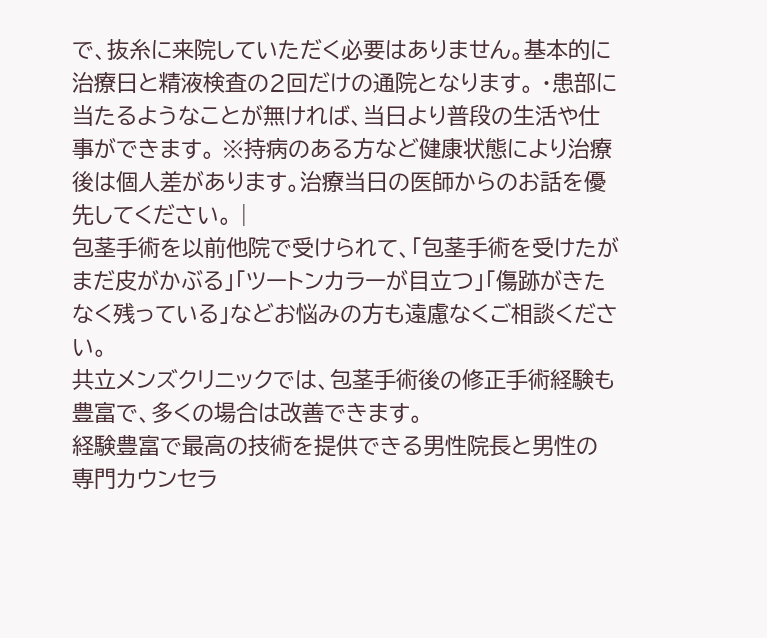で、抜糸に来院していただく必要はありません。基本的に治療日と精液検査の2回だけの通院となります。 ・患部に当たるようなことが無ければ、当日より普段の生活や仕事ができます。 ※持病のある方など健康状態により治療後は個人差があります。治療当日の医師からのお話を優先してください。 |
包茎手術を以前他院で受けられて、「包茎手術を受けたがまだ皮がかぶる」「ツートンカラーが目立つ」「傷跡がきたなく残っている」などお悩みの方も遠慮なくご相談ください。
共立メンズクリニックでは、包茎手術後の修正手術経験も豊富で、多くの場合は改善できます。
経験豊富で最高の技術を提供できる男性院長と男性の専門カウンセラ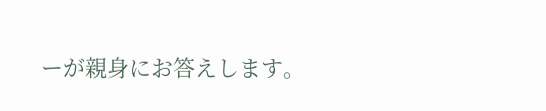ーが親身にお答えします。